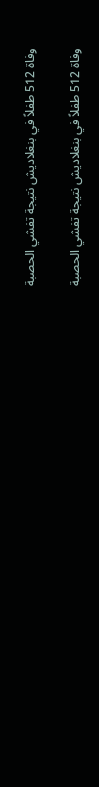وفاة 512 طفلاً في بنغلاديش نتيجة تفشي الحصبة

وفاة 512 طفلاً في بنغلاديش نتيجة تفشي الحصبة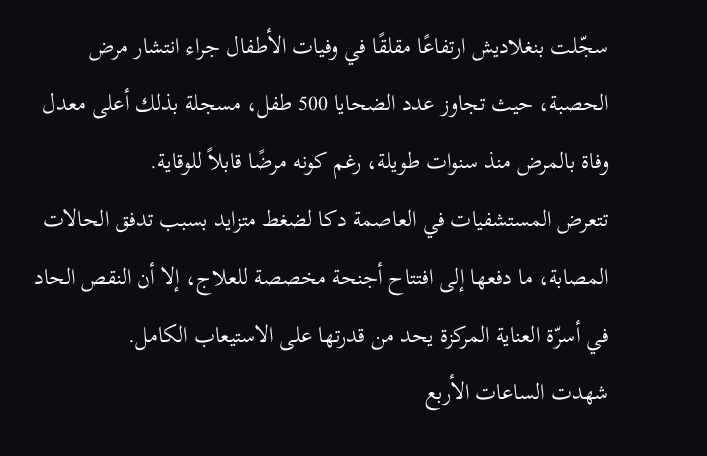سجّلت بنغلاديش ارتفاعًا مقلقًا في وفيات الأطفال جراء انتشار مرض الحصبة، حيث تجاوز عدد الضحايا 500 طفل، مسجلة بذلك أعلى معدل وفاة بالمرض منذ سنوات طويلة، رغم كونه مرضًا قابلاً للوقاية.
تتعرض المستشفيات في العاصمة دكا لضغط متزايد بسبب تدفق الحالات المصابة، ما دفعها إلى افتتاح أجنحة مخصصة للعلاج، إلا أن النقص الحاد في أسرّة العناية المركزة يحد من قدرتها على الاستيعاب الكامل.
شهدت الساعات الأربع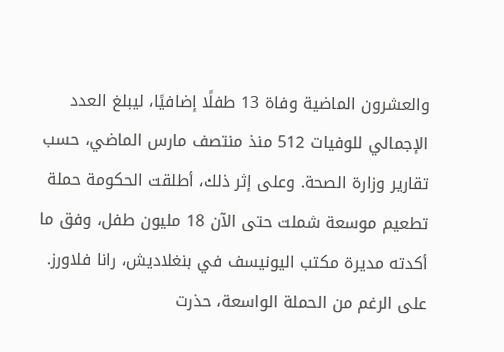والعشرون الماضية وفاة 13 طفلًا إضافيًا، ليبلغ العدد الإجمالي للوفيات 512 منذ منتصف مارس الماضي، حسب تقارير وزارة الصحة. وعلى إثر ذلك، أطلقت الحكومة حملة تطعيم موسعة شملت حتى الآن 18 مليون طفل، وفق ما أكدته مديرة مكتب اليونيسف في بنغلاديش، رانا فلاورز.
على الرغم من الحملة الواسعة، حذرت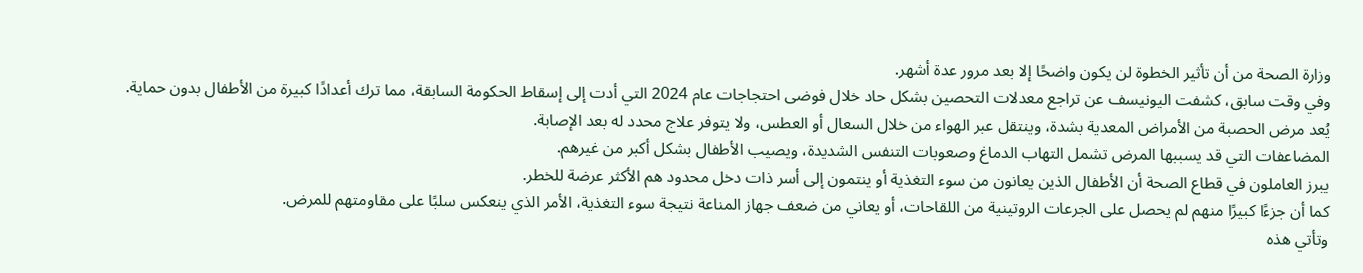وزارة الصحة من أن تأثير الخطوة لن يكون واضحًا إلا بعد مرور عدة أشهر.
وفي وقت سابق، كشفت اليونيسف عن تراجع معدلات التحصين بشكل حاد خلال فوضى احتجاجات عام 2024 التي أدت إلى إسقاط الحكومة السابقة، مما ترك أعدادًا كبيرة من الأطفال بدون حماية.
يُعد مرض الحصبة من الأمراض المعدية بشدة، وينتقل عبر الهواء من خلال السعال أو العطس، ولا يتوفر علاج محدد له بعد الإصابة.
المضاعفات التي قد يسببها المرض تشمل التهاب الدماغ وصعوبات التنفس الشديدة، ويصيب الأطفال بشكل أكبر من غيرهم.
يبرز العاملون في قطاع الصحة أن الأطفال الذين يعانون من سوء التغذية أو ينتمون إلى أسر ذات دخل محدود هم الأكثر عرضة للخطر.
كما أن جزءًا كبيرًا منهم لم يحصل على الجرعات الروتينية من اللقاحات، أو يعاني من ضعف جهاز المناعة نتيجة سوء التغذية، الأمر الذي ينعكس سلبًا على مقاومتهم للمرض.
وتأتي هذه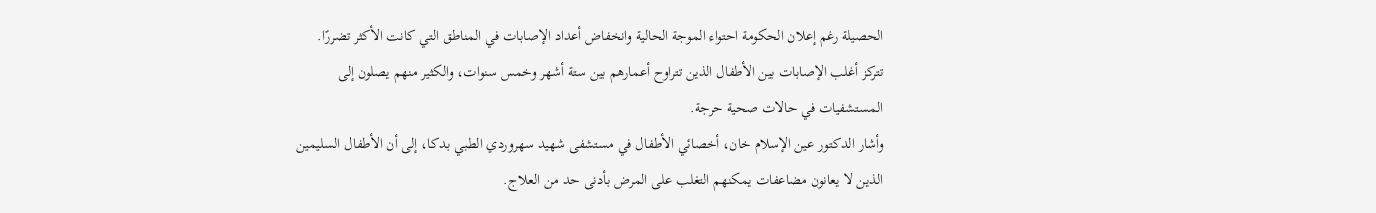الحصيلة رغم إعلان الحكومة احتواء الموجة الحالية وانخفاض أعداد الإصابات في المناطق التي كانت الأكثر تضررًا.
تتركز أغلب الإصابات بين الأطفال الذين تتراوح أعمارهم بين ستة أشهر وخمس سنوات، والكثير منهم يصلون إلى المستشفيات في حالات صحية حرجة.
وأشار الدكتور عين الإسلام خان، أخصائي الأطفال في مستشفى شهيد سهروردي الطبي بدكا، إلى أن الأطفال السليمين الذين لا يعانون مضاعفات يمكنهم التغلب على المرض بأدنى حد من العلاج.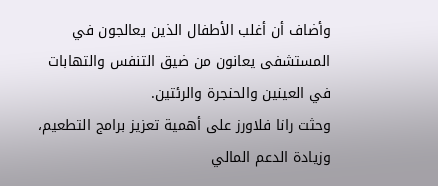وأضاف أن أغلب الأطفال الذين يعالجون في المستشفى يعانون من ضيق التنفس والتهابات في العينين والحنجرة والرئتين.
وحثت رانا فلاورز على أهمية تعزيز برامج التطعيم، وزيادة الدعم المالي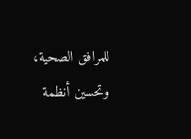للمرافق الصحية، وتحسين أنظمة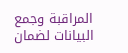المراقبة وجمع البيانات لضمان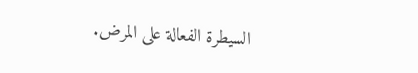السيطرة الفعالة على المرض.